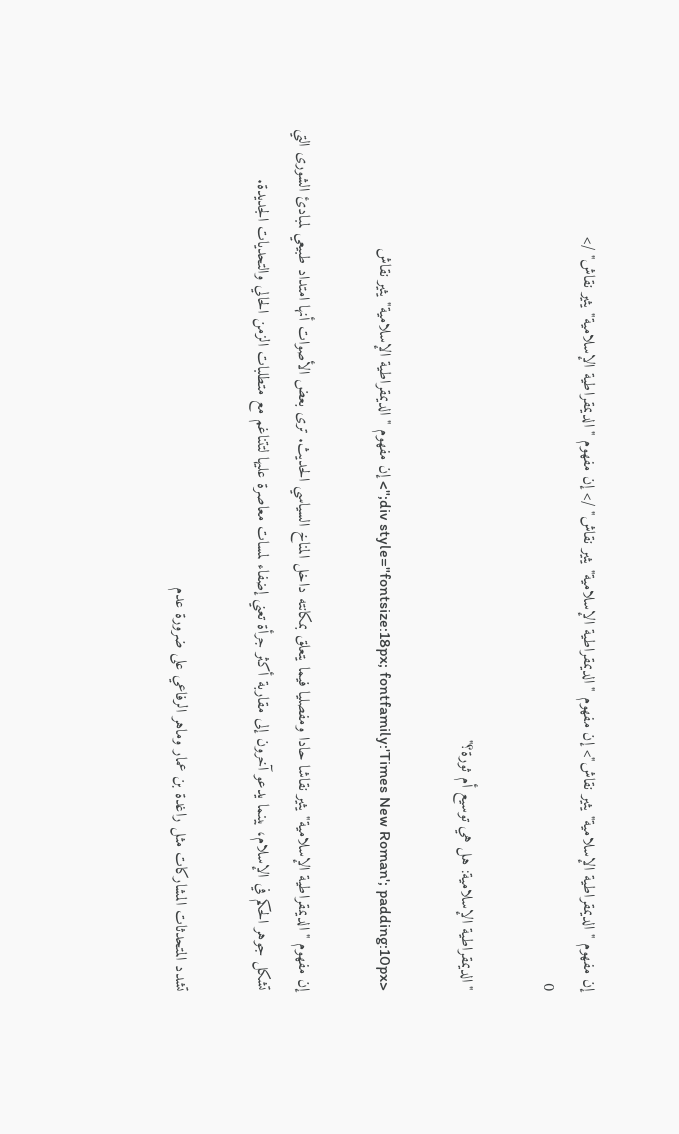إن مفهوم "الديمقراطية الإسلامية" يثير نقاش"> إن مفهوم "الديمقراطية الإسلامية" يثير نقاش" /> إن مفهوم "الديمقراطية الإسلامية" يثير نقاش" />
0

"الديمقراطية الإسلامية: هل هي توسيع أم ثورة؟"

<div style="fontsize:18px; fontfamily:'Times New Roman'; padding:10px;"> إن مفهوم "الديمقراطية الإسلامية" يثير نقاش

إن مفهوم "الديمقراطية الإسلامية" يثير نقاشا حادا ومفصليا فيما يتعلق بمكانته داخل المناخ السياسي الحديث. ترى بعض الأصوات أنها امتداد طبيعي لمبادئ الشورى التي تشكل جوهر الحكم في الإسلام، بينما يدعو آخرون إلى مقاربة أكثر جرأة تعني إضفاء لمسات معاصرة عليها لتتناغم مع متطلبات الزمن الحالي والتحديات الجديدة.

تشدد المتحدثات المشاركات مثل راغدة بن عمار وماهر الرفاعي على ضرورة عدم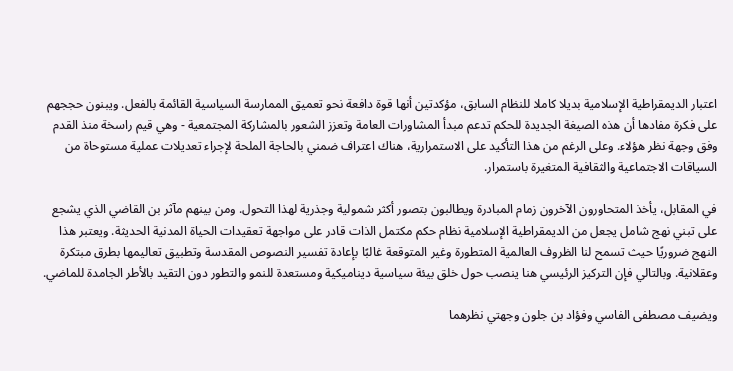اعتبار الديمقراطية الإسلامية بديلا كاملا للنظام السابق، مؤكدتين أنها قوة دافعة نحو تعميق الممارسة السياسية القائمة بالفعل. ويبنون حججهم على فكرة مفادها أن هذه الصيغة الجديدة للحكم تدعم مبدأ المشاورات العامة وتعزز الشعور بالمشاركة المجتمعية - وهي قيم راسخة منذ القدم وفق وجهة نظر هؤلاء. وعلى الرغم من هذا التأكيد على الاستمرارية، هناك اعتراف ضمني بالحاجة الملحة لإجراء تعديلات عملية مستوحاة من السياقات الاجتماعية والثقافية المتغيرة باستمرار.

في المقابل، يأخذ المتحاورون الآخرون زمام المبادرة ويطالبون بتصور أكثر شمولية وجذرية لهذا التحول. ومن بينهم مآثر بن القاضي الذي يشجع على تبني نهج شامل يجعل من الديمقراطية الإسلامية نظام حكم مكتمل الذات قادر على مواجهة تعقيدات الحياة المدنية الحديثة. ويعتبر هذا النهج ضروريًا حيث تسمح لنا الظروف العالمية المتطورة وغير المتوقعة غالبًا بإعادة تفسير النصوص المقدسة وتطبيق تعاليمها بطرق مبتكرة وعقلانية. وبالتالي فإن التركيز الرئيسي هنا ينصب حول خلق بيئة سياسية ديناميكية ومستعدة للنمو والتطور دون التقيد بالأطر الجامدة للماضي.

ويضيف مصطفى الفاسي وفؤاد بن جلون وجهتي نظرهما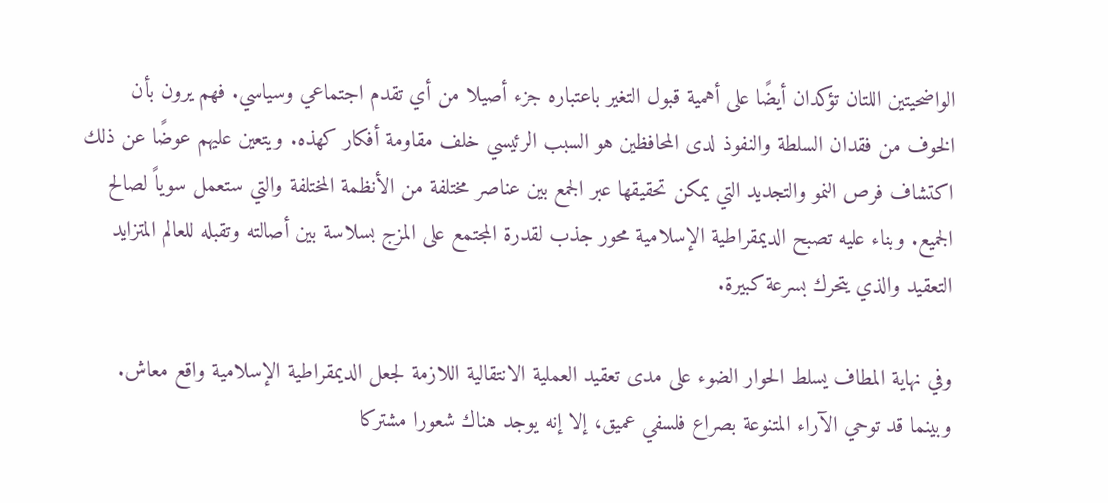الواضحيتين اللتان تؤكدان أيضًا على أهمية قبول التغير باعتباره جزء أصيلا من أي تقدم اجتماعي وسياسي. فهم يرون بأن الخوف من فقدان السلطة والنفوذ لدى المحافظين هو السبب الرئيسي خلف مقاومة أفكار كهذه. ويتعين عليهم عوضًا عن ذلك اكتشاف فرص النمو والتجديد التي يمكن تحقيقها عبر الجمع بين عناصر مختلفة من الأنظمة المختلفة والتي ستعمل سوياً لصالح الجميع. وبناء عليه تصبح الديمقراطية الإسلامية محور جذب لقدرة المجتمع على المزج بسلاسة بين أصالته وتقبله للعالم المتزايد التعقيد والذي يتحرك بسرعة كبيرة.

وفي نهاية المطاف يسلط الحوار الضوء على مدى تعقيد العملية الانتقالية اللازمة لجعل الديمقراطية الإسلامية واقع معاش. وبينما قد توحي الآراء المتنوعة بصراع فلسفي عميق، إلا إنه يوجد هناك شعورا مشتركا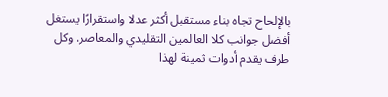بالإلحاح تجاه بناء مستقبل أكثر عدلا واستقرارًا يستغل أفضل جوانب كلا العالمين التقليدي والمعاصر. وكل طرف يقدم أدوات ثمينة لهذا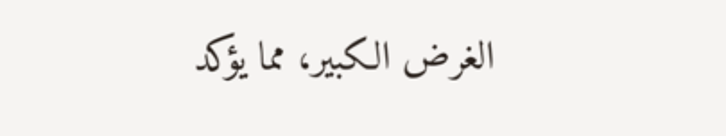الغرض الكبير، مما يؤكد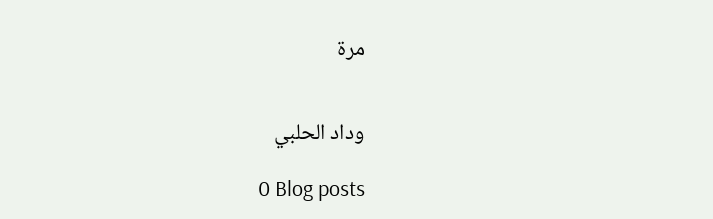مرة


وداد الحلبي

0 Blog posts